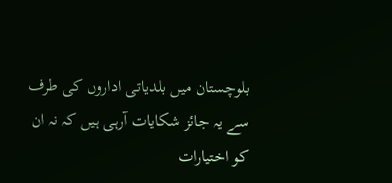بلوچستان میں بلدیاتی اداروں کی طرف سے یہ جائز شکایات آرہی ہیں کہ نہ ان کو اختیارات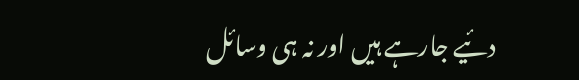دئیے جارہے ہیں اور نہ ہی وسائل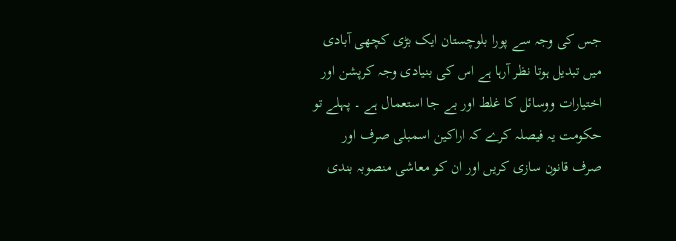جس کی وجہ سے پورا بلوچستان ایک بڑی کچھی آبادی میں تبدیل ہوتا نظر آرہا ہے اس کی بنیادی وجہ کرپشن اور اختیارات ووسائل کا غلط اور بے جا استعمال ہے ۔ پہلے تو حکومت یہ فیصلہ کرے کہ اراکین اسمبلی صرف اور صرف قانون سازی کریں اور ان کو معاشی منصوبہ بندی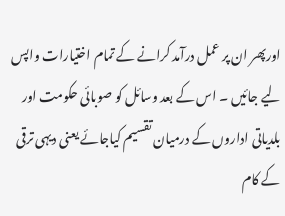اورپھر ان پر عمل درآمد کرانے کے تمام اختیارات واپس لیے جائیں ۔ اس کے بعد وسائل کو صوبائی حکومت اور بلدیاتی اداروں کے درمیان تقسیم کیاجائے یعنی دیہی ترقی کے کام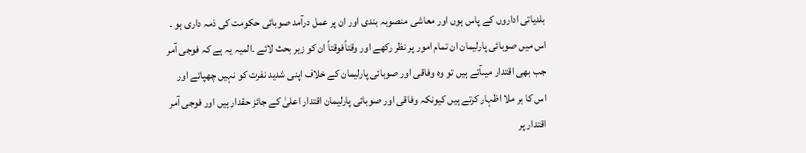بلدیاتی اداروں کے پاس ہوں اور معاشی منصوبہ بندی اور ان پر عمل درآمد صوبائی حکومت کی ذمہ داری ہو ۔ اس میں صوبائی پارلیمان ان تمام امور پر نظر رکھے اور وقتاًفوقتاً ان کو زیر بحث لائے ۔المیہ یہ ہے کہ فوجی آمر جب بھی اقتدار میںآتے ہیں تو وہ وفاقی اور صوبائی پارلیمان کے خلاف اپنی شدید نفرت کو نہیں چھپاتے اور اس کا بر ملا اظہار کرتے ہیں کیونکہ وفاقی اور صوبائی پارلیمان اقتدار اعلیٰ کے جائز حقدار ہیں اور فوجی آمر اقتدار پر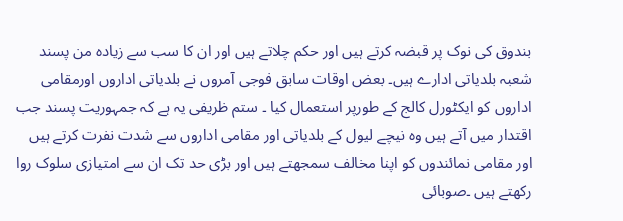بندوق کی نوک پر قبضہ کرتے ہیں اور حکم چلاتے ہیں اور ان کا سب سے زیادہ من پسند شعبہ بلدیاتی ادارے ہیں۔ بعض اوقات سابق فوجی آمروں نے بلدیاتی اداروں اورمقامی اداروں کو ایکٹورل کالج کے طورپر استعمال کیا ۔ ستم ظریفی یہ ہے کہ جمہوریت پسند جب اقتدار میں آتے ہیں وہ نیچے لیول کے بلدیاتی اور مقامی اداروں سے شدت نفرت کرتے ہیں اور مقامی نمائندوں کو اپنا مخالف سمجھتے ہیں اور بڑی حد تک ان سے امتیازی سلوک روا رکھتے ہیں ۔صوبائی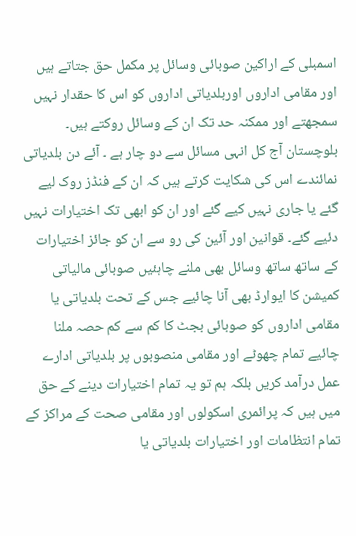اسمبلی کے اراکین صوبائی وسائل پر مکمل حق جتاتے ہیں اور مقامی اداروں اوربلدیاتی اداروں کو اس کا حقدار نہیں سمجھتے اور ممکنہ حد تک ان کے وسائل روکتے ہیں۔ بلوچستان آج کل انہی مسائل سے دو چار ہے ۔ آئے دن بلدیاتی نمائندے اس کی شکایت کرتے ہیں کہ ان کے فنڈز روک لیے گئے یا جاری نہیں کیے گئے اور ان کو ابھی تک اختیارات نہیں دئیے گئے۔ قوانین اور آئین کی رو سے ان کو جائز اختیارات کے ساتھ ساتھ وسائل بھی ملنے چاہئیں صوبائی مالیاتی کمیشن کا ایوارڈ بھی آنا چائیے جس کے تحت بلدیاتی یا مقامی اداروں کو صوبائی بجٹ کا کم سے کم حصہ ملنا چائیے تمام چھوٹے اور مقامی منصوبوں پر بلدیاتی ادارے عمل درآمد کریں بلکہ ہم تو یہ تمام اختیارات دینے کے حق میں ہیں کہ پرائمری اسکولوں اور مقامی صحت کے مراکز کے تمام انتظامات اور اختیارات بلدیاتی یا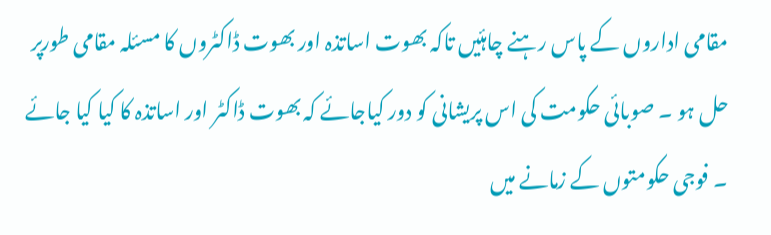مقامی اداروں کے پاس رہنے چاہئیں تاکہ بھوت اساتذہ اور بھوت ڈاکٹروں کا مسئلہ مقامی طورپر حل ہو ۔ صوبائی حکومت کی اس پریشانی کو دور کیاجائے کہ بھوت ڈاکٹر اور اساتذہ کا کیا کیا جائے ۔ فوجی حکومتوں کے زمانے میں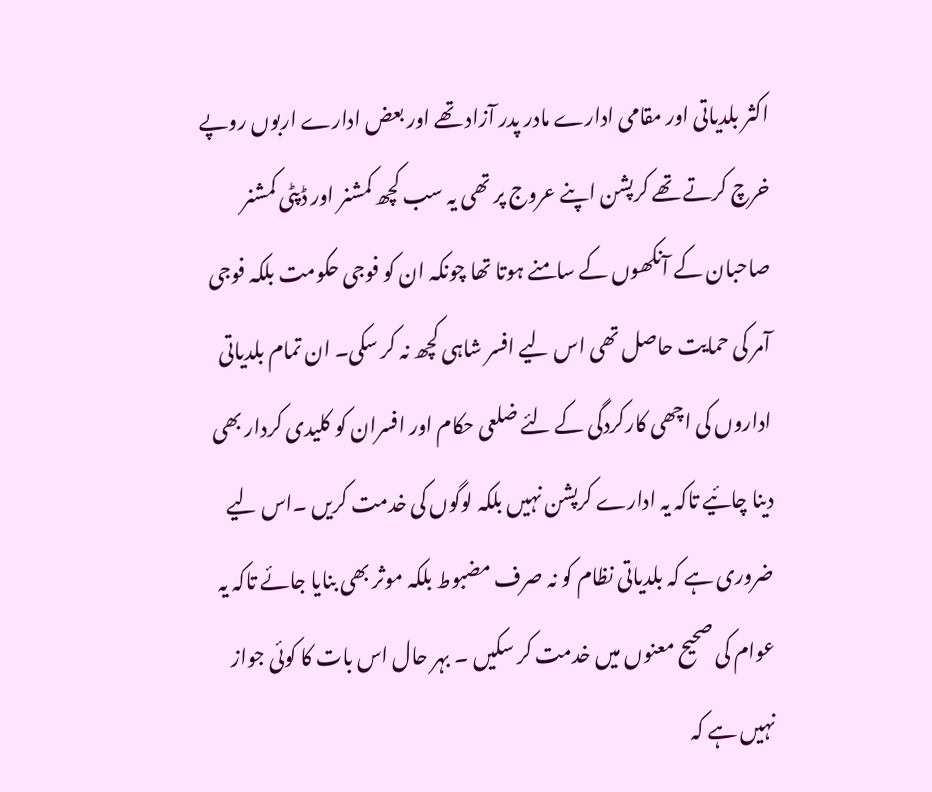اکثر بلدیاتی اور مقامی ادارے مادر پدر آزاد تھے اور بعض ادارے اربوں روپے خرچ کرتے تھے کرپشن اپنے عروج پر تھی یہ سب کچھ کمشنر اور ڈپٹی کمشنر صاحبان کے آنکھوں کے سامنے ہوتا تھا چونکہ ان کو فوجی حکومت بلکہ فوجی آمر کی حمایت حاصل تھی اس لیے افسر شاہی کچھ نہ کر سکی۔ ان تمام بلدیاتی اداروں کی اچھی کارکردگی کے لئے ضلعی حکام اور افسران کو کلیدی کردار بھی دینا چائیے تاکہ یہ ادارے کرپشن نہیں بلکہ لوگوں کی خدمت کریں ۔اس لیے ضروری ہے کہ بلدیاتی نظام کو نہ صرف مضبوط بلکہ موثر بھی بنایا جائے تاکہ یہ عوام کی صحیح معنوں میں خدمت کر سکیں ۔ بہر حال اس بات کا کوئی جواز نہیں ہے کہ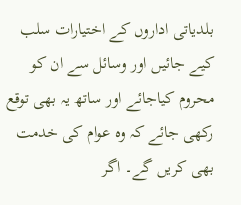بلدیاتی اداروں کے اختیارات سلب کیے جائیں اور وسائل سے ان کو محروم کیاجائے اور ساتھ یہ بھی توقع رکھی جائے کہ وہ عوام کی خدمت بھی کریں گے۔ اگر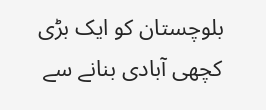بلوچستان کو ایک بڑی کچھی آبادی بنانے سے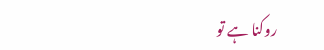روکنا ہے تو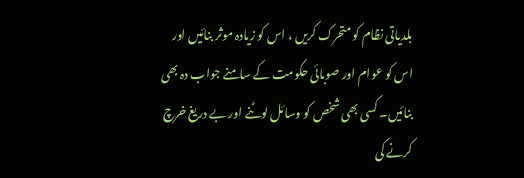بلدیاتی نظام کو متحرک کریں ، اس کو زیادہ موثر بنائیں اور اس کو عوام اور صوبائی حکومت کے سامنے جواب دہ بھی بنائیں۔ کسی بھی شخص کو وسائل لوٹنے اور بے دریغ خرچ کرنے کی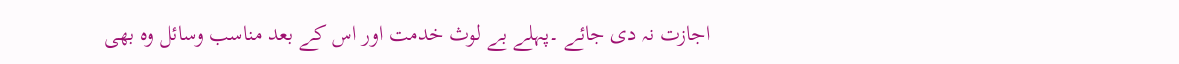اجازت نہ دی جائے ۔پہلے بے لوث خدمت اور اس کے بعد مناسب وسائل وہ بھی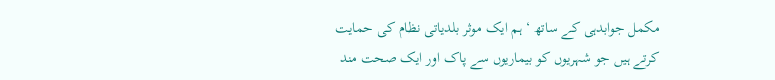مکمل جوابدہی کے ساتھ ‘ ہم ایک موثر بلدیاتی نظام کی حمایت کرتے ہیں جو شہریوں کو بیماریوں سے پاک اور ایک صحت مند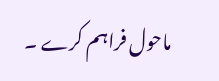ماحول فراہم کرے ۔